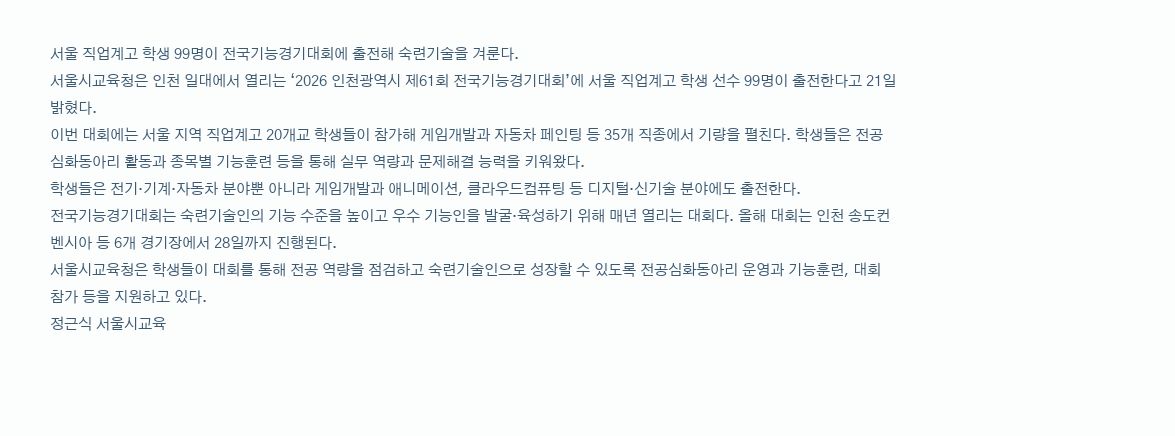서울 직업계고 학생 99명이 전국기능경기대회에 출전해 숙련기술을 겨룬다.
서울시교육청은 인천 일대에서 열리는 ‘2026 인천광역시 제61회 전국기능경기대회’에 서울 직업계고 학생 선수 99명이 출전한다고 21일 밝혔다.
이번 대회에는 서울 지역 직업계고 20개교 학생들이 참가해 게임개발과 자동차 페인팅 등 35개 직종에서 기량을 펼친다. 학생들은 전공심화동아리 활동과 종목별 기능훈련 등을 통해 실무 역량과 문제해결 능력을 키워왔다.
학생들은 전기·기계·자동차 분야뿐 아니라 게임개발과 애니메이션, 클라우드컴퓨팅 등 디지털·신기술 분야에도 출전한다.
전국기능경기대회는 숙련기술인의 기능 수준을 높이고 우수 기능인을 발굴·육성하기 위해 매년 열리는 대회다. 올해 대회는 인천 송도컨벤시아 등 6개 경기장에서 28일까지 진행된다.
서울시교육청은 학생들이 대회를 통해 전공 역량을 점검하고 숙련기술인으로 성장할 수 있도록 전공심화동아리 운영과 기능훈련, 대회 참가 등을 지원하고 있다.
정근식 서울시교육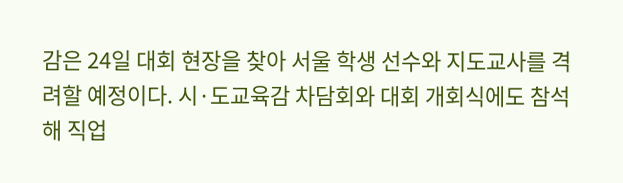감은 24일 대회 현장을 찾아 서울 학생 선수와 지도교사를 격려할 예정이다. 시·도교육감 차담회와 대회 개회식에도 참석해 직업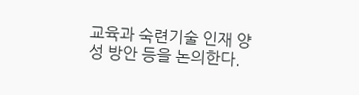교육과 숙련기술 인재 양성 방안 등을 논의한다.